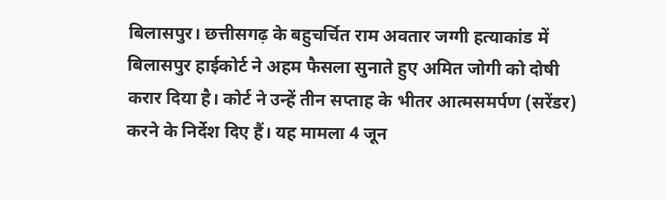बिलासपुर। छत्तीसगढ़ के बहुचर्चित राम अवतार जग्गी हत्याकांड में बिलासपुर हाईकोर्ट ने अहम फैसला सुनाते हुए अमित जोगी को दोषी करार दिया है। कोर्ट ने उन्हें तीन सप्ताह के भीतर आत्मसमर्पण (सरेंडर) करने के निर्देश दिए हैं। यह मामला 4 जून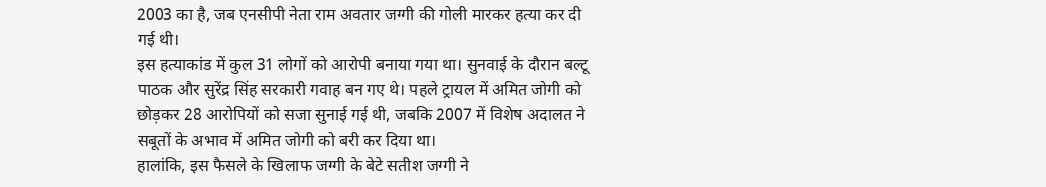2003 का है, जब एनसीपी नेता राम अवतार जग्गी की गोली मारकर हत्या कर दी गई थी।
इस हत्याकांड में कुल 31 लोगों को आरोपी बनाया गया था। सुनवाई के दौरान बल्टू पाठक और सुरेंद्र सिंह सरकारी गवाह बन गए थे। पहले ट्रायल में अमित जोगी को छोड़कर 28 आरोपियों को सजा सुनाई गई थी, जबकि 2007 में विशेष अदालत ने सबूतों के अभाव में अमित जोगी को बरी कर दिया था।
हालांकि, इस फैसले के खिलाफ जग्गी के बेटे सतीश जग्गी ने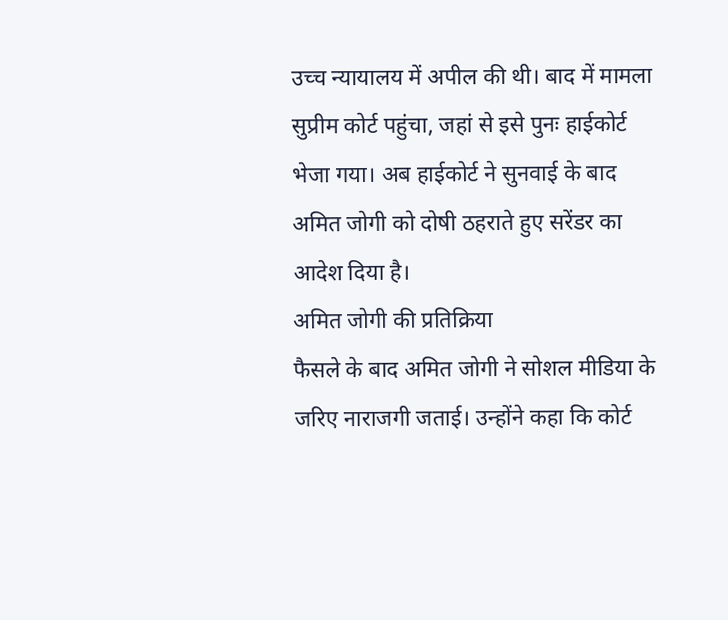उच्च न्यायालय में अपील की थी। बाद में मामला सुप्रीम कोर्ट पहुंचा, जहां से इसे पुनः हाईकोर्ट भेजा गया। अब हाईकोर्ट ने सुनवाई के बाद अमित जोगी को दोषी ठहराते हुए सरेंडर का आदेश दिया है।
अमित जोगी की प्रतिक्रिया
फैसले के बाद अमित जोगी ने सोशल मीडिया के जरिए नाराजगी जताई। उन्होंने कहा कि कोर्ट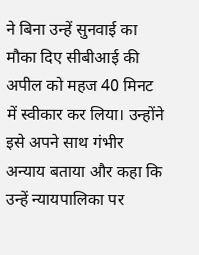ने बिना उन्हें सुनवाई का मौका दिए सीबीआई की अपील को महज 40 मिनट में स्वीकार कर लिया। उन्होंने इसे अपने साथ गंभीर अन्याय बताया और कहा कि उन्हें न्यायपालिका पर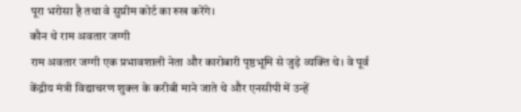पूरा भरोसा है तथा वे सुप्रीम कोर्ट का रुख करेंगे।
कौन थे राम अवतार जग्गी
राम अवतार जग्गी एक प्रभावशाली नेता और कारोबारी पृष्ठभूमि से जुड़े व्यक्ति थे। वे पूर्व केंद्रीय मंत्री विद्याचरण शुक्ल के करीबी माने जाते थे और एनसीपी में उन्हें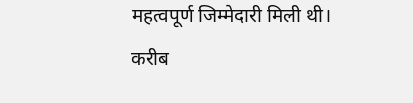महत्वपूर्ण जिम्मेदारी मिली थी।
करीब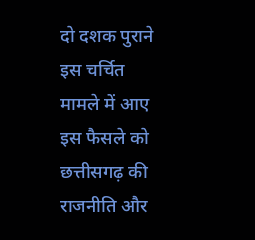दो दशक पुराने इस चर्चित मामले में आए इस फैसले को छत्तीसगढ़ की राजनीति और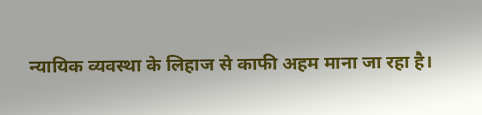न्यायिक व्यवस्था के लिहाज से काफी अहम माना जा रहा है।